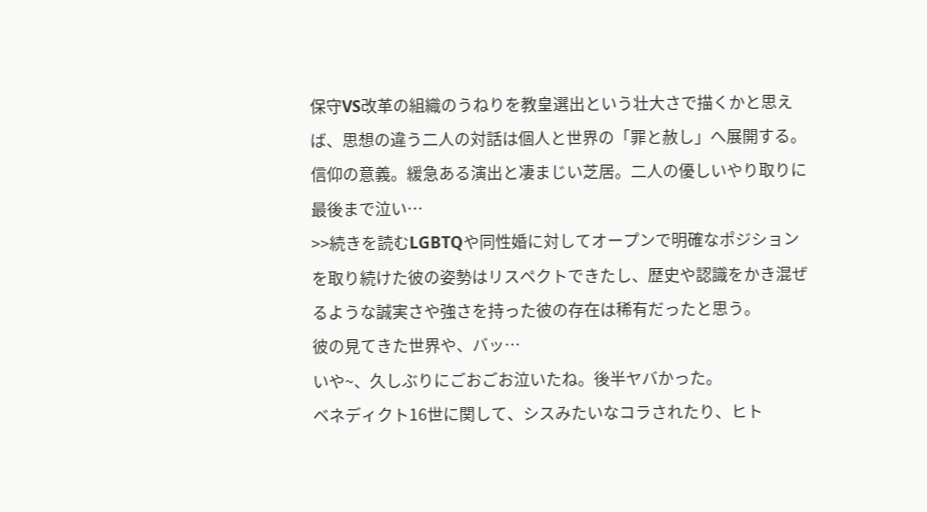保守VS改革の組織のうねりを教皇選出という壮大さで描くかと思えば、思想の違う二人の対話は個人と世界の「罪と赦し」へ展開する。信仰の意義。緩急ある演出と凄まじい芝居。二人の優しいやり取りに最後まで泣い…
>>続きを読むLGBTQや同性婚に対してオープンで明確なポジションを取り続けた彼の姿勢はリスペクトできたし、歴史や認識をかき混ぜるような誠実さや強さを持った彼の存在は稀有だったと思う。
彼の見てきた世界や、バッ…
いや~、久しぶりにごおごお泣いたね。後半ヤバかった。
ベネディクト16世に関して、シスみたいなコラされたり、ヒト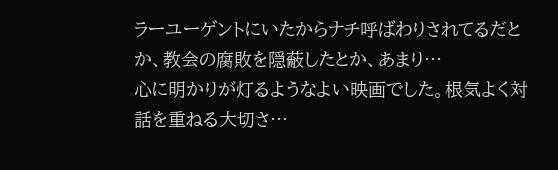ラーユーゲントにいたからナチ呼ばわりされてるだとか、教会の腐敗を隠蔽したとか、あまり…
心に明かりが灯るようなよい映画でした。根気よく対話を重ねる大切さ…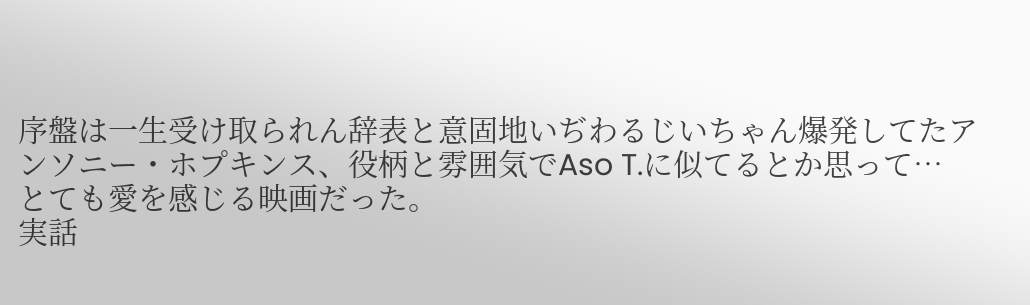序盤は一生受け取られん辞表と意固地いぢわるじいちゃん爆発してたアンソニー・ホプキンス、役柄と雰囲気でAso T.に似てるとか思って…
とても愛を感じる映画だった。
実話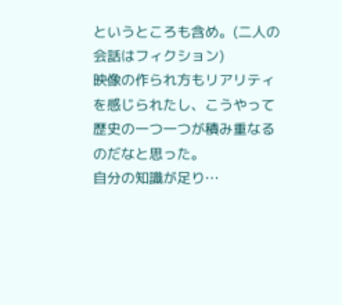というところも含め。(二人の会話はフィクション)
映像の作られ方もリアリティを感じられたし、こうやって歴史の一つ一つが積み重なるのだなと思った。
自分の知識が足り…